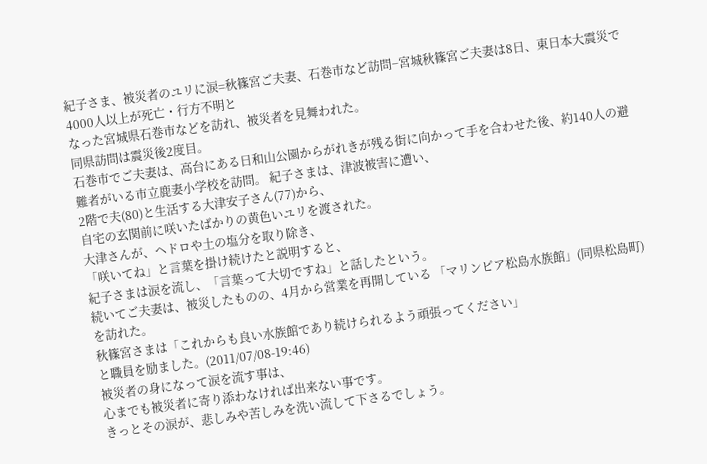紀子さま、被災者のユリに涙=秋篠宮ご夫妻、石巻市など訪問−宮城秋篠宮ご夫妻は8日、東日本大震災で4000人以上が死亡・行方不明と
なった宮城県石巻市などを訪れ、被災者を見舞われた。
同県訪問は震災後2度目。
石巻市でご夫妻は、高台にある日和山公園からがれきが残る街に向かって手を合わせた後、約140人の避難者がいる市立鹿妻小学校を訪問。 紀子さまは、津波被害に遭い、
2階で夫(80)と生活する大津安子さん(77)から、
自宅の玄関前に咲いたばかりの黄色いユリを渡された。
大津さんが、ヘドロや土の塩分を取り除き、
「咲いてね」と言葉を掛け続けたと説明すると、
紀子さまは涙を流し、「言葉って大切ですね」と話したという。
続いてご夫妻は、被災したものの、4月から営業を再開している 「マリンピア松島水族館」(同県松島町)を訪れた。
秋篠宮さまは「これからも良い水族館であり続けられるよう頑張ってください」
と職員を励ました。(2011/07/08-19:46)
被災者の身になって涙を流す事は、
心までも被災者に寄り添わなければ出来ない事です。
きっとその涙が、悲しみや苦しみを洗い流して下さるでしょう。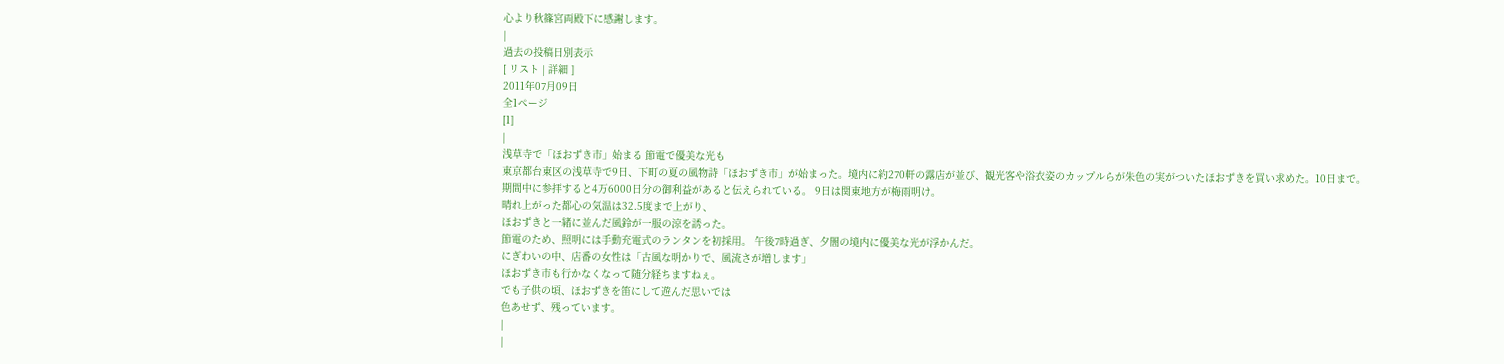心より秋篠宮両殿下に感謝します。
|
過去の投稿日別表示
[ リスト | 詳細 ]
2011年07月09日
全1ページ
[1]
|
浅草寺で「ほおずき市」始まる 節電で優美な光も
東京都台東区の浅草寺で9日、下町の夏の風物詩「ほおずき市」が始まった。境内に約270軒の露店が並び、観光客や浴衣姿のカップルらが朱色の実がついたほおずきを買い求めた。10日まで。
期間中に参拝すると4万6000日分の御利益があると伝えられている。 9日は関東地方が梅雨明け。
晴れ上がった都心の気温は32.5度まで上がり、
ほおずきと一緒に並んだ風鈴が一服の涼を誘った。
節電のため、照明には手動充電式のランタンを初採用。 午後7時過ぎ、夕闇の境内に優美な光が浮かんだ。
にぎわいの中、店番の女性は「古風な明かりで、風流さが増します」
ほおずき市も行かなくなって随分経ちますねぇ。
でも子供の頃、ほおずきを笛にして遊んだ思いでは
色あせず、残っています。
|
|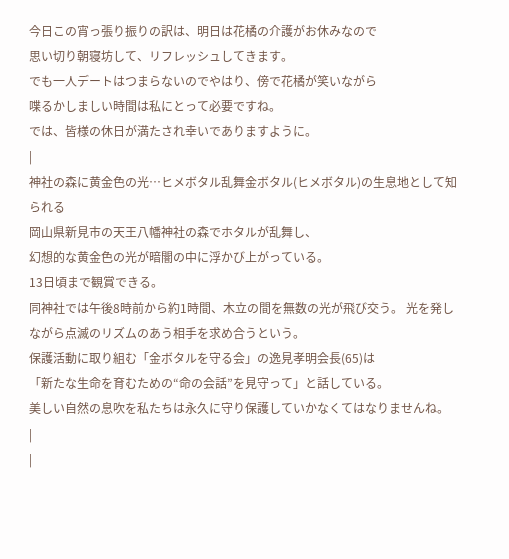今日この宵っ張り振りの訳は、明日は花橘の介護がお休みなので
思い切り朝寝坊して、リフレッシュしてきます。
でも一人デートはつまらないのでやはり、傍で花橘が笑いながら
喋るかしましい時間は私にとって必要ですね。
では、皆様の休日が満たされ幸いでありますように。
|
神社の森に黄金色の光…ヒメボタル乱舞金ボタル(ヒメボタル)の生息地として知られる
岡山県新見市の天王八幡神社の森でホタルが乱舞し、
幻想的な黄金色の光が暗闇の中に浮かび上がっている。
13日頃まで観賞できる。
同神社では午後8時前から約1時間、木立の間を無数の光が飛び交う。 光を発しながら点滅のリズムのあう相手を求め合うという。
保護活動に取り組む「金ボタルを守る会」の逸見孝明会長(65)は
「新たな生命を育むための“命の会話”を見守って」と話している。
美しい自然の息吹を私たちは永久に守り保護していかなくてはなりませんね。
|
|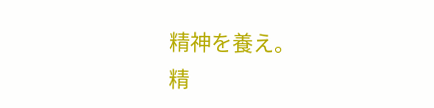精神を養え。
精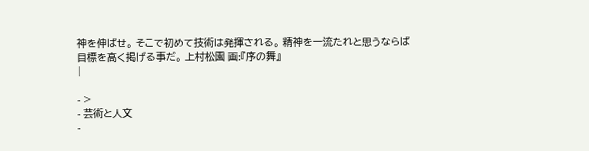神を伸ばせ。 そこで初めて技術は発揮される。 精神を一流たれと思うならば 目標を高く掲げる事だ。 上村松園 画:『序の舞』
|

- >
- 芸術と人文
-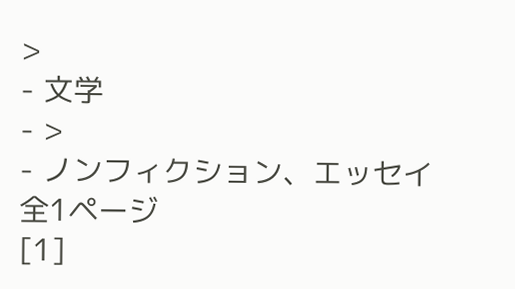>
- 文学
- >
- ノンフィクション、エッセイ
全1ページ
[1]